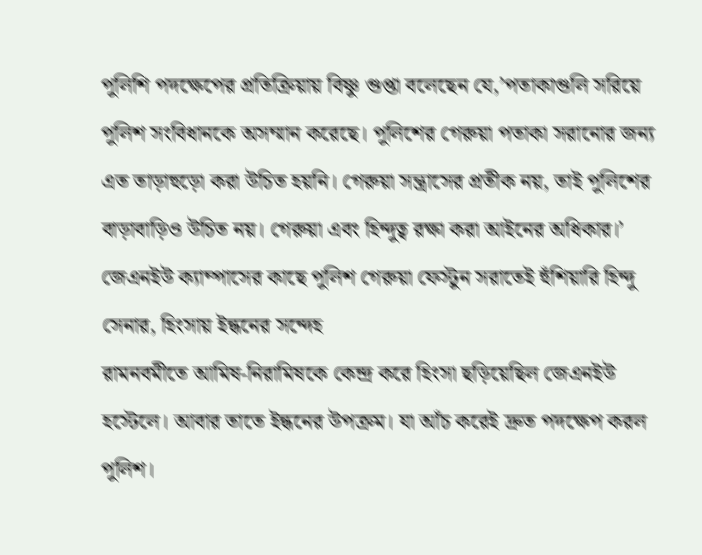পুলিশি পদক্ষেপের প্রতিক্রিয়ায় বিষ্ণু গুপ্তা বলেছেন যে,’পতাকাগুলি সরিয়ে পুলিশ সংবিধানকে অসম্মান করেছে। পুলিশের গেরুয়া পতাকা সরানোর জন্য এত তাড়াহুড়ো করা উচিত হয়নি। গেরুয়া সন্ত্রাসের প্রতীক নয়, তাই পুলিশের বাড়াবাড়িও উচিত নয়। গেরুয়া এবং হিন্দুত্ব রক্ষা করা আইনের অধিকার।’
জেএনইউ ক্যাম্পাসের কাছে পুলিশ গেরুয়া ফেস্টুন সরাতেই হুঁশিয়ারি হিন্দু সেনার, হিংসায় ইন্ধনের সন্দেহ
রামনবমীতে আমিষ-নিরামিষকে কেন্দ্র করে হিংসা ছড়িয়েছিল জেএনইউ হস্টেলে। আবার তাতে ইন্ধনের উপক্রম। যা আঁচ করেই দ্রুত পদক্ষেপ করল পুলিশ।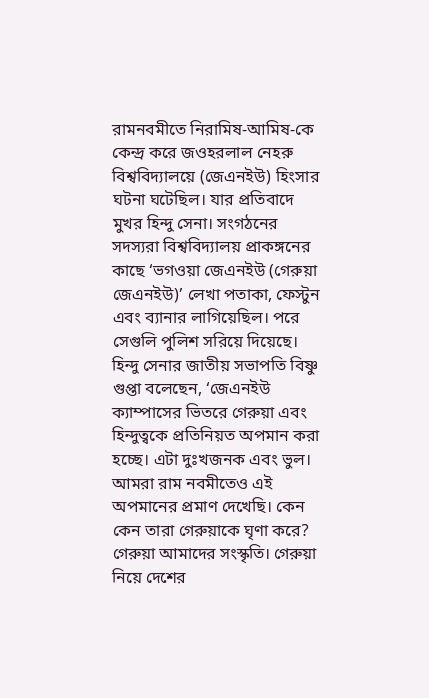রামনবমীতে নিরামিষ-আমিষ-কে কেন্দ্র করে জওহরলাল নেহরু বিশ্ববিদ্যালয়ে (জেএনইউ) হিংসার ঘটনা ঘটেছিল। যার প্রতিবাদে মুখর হিন্দু সেনা। সংগঠনের সদস্যরা বিশ্ববিদ্যালয় প্রাকঙ্গনের কাছে ‘ভগওয়া জেএনইউ (গেরুয়া জেএনইউ)’ লেখা পতাকা, ফেস্টুন এবং ব্যানার লাগিয়েছিল। পরে সেগুলি পুলিশ সরিয়ে দিয়েছে।
হিন্দু সেনার জাতীয় সভাপতি বিষ্ণু গুপ্তা বলেছেন, ‘জেএনইউ ক্যাম্পাসের ভিতরে গেরুয়া এবং হিন্দুত্বকে প্রতিনিয়ত অপমান করা হচ্ছে। এটা দুঃখজনক এবং ভুল। আমরা রাম নবমীতেও এই অপমানের প্রমাণ দেখেছি। কেন কেন তারা গেরুয়াকে ঘৃণা করে? গেরুয়া আমাদের সংস্কৃতি। গেরুয়া নিয়ে দেশের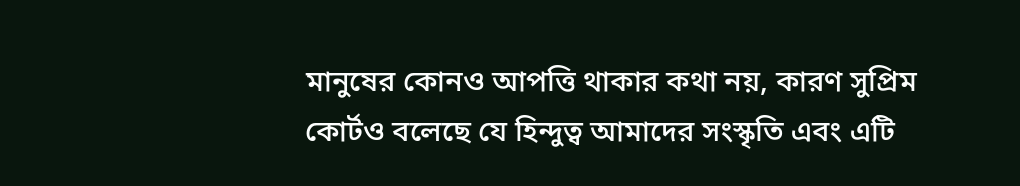মানুষের কোনও আপত্তি থাকার কথা নয়, কারণ সুপ্রিম কোর্টও বলেছে যে হিন্দুত্ব আমাদের সংস্কৃতি এবং এটি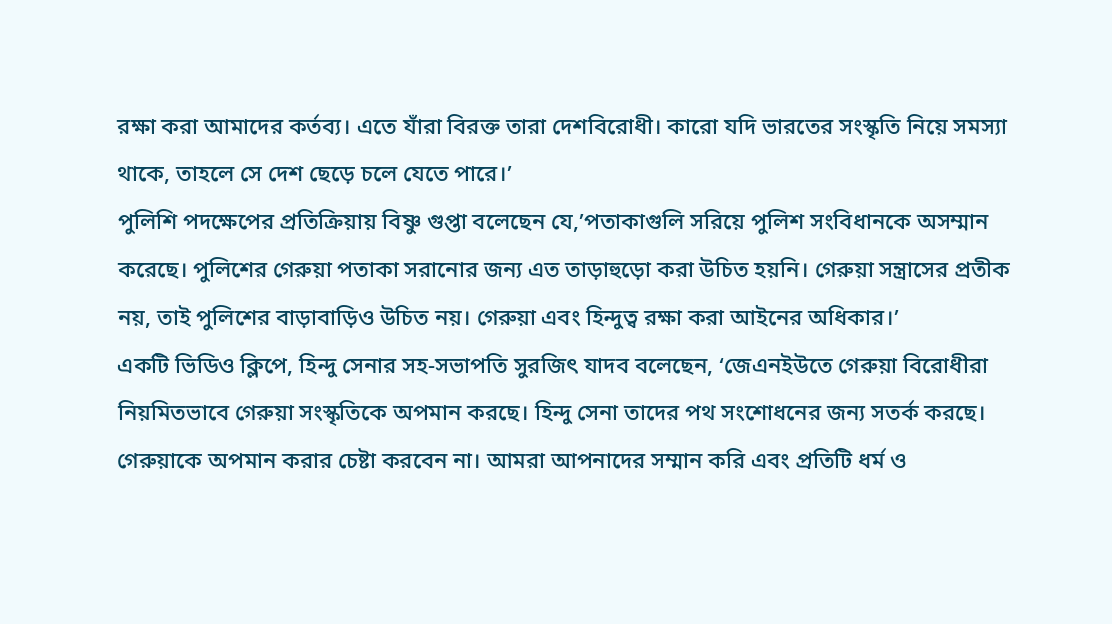রক্ষা করা আমাদের কর্তব্য। এতে যাঁরা বিরক্ত তারা দেশবিরোধী। কারো যদি ভারতের সংস্কৃতি নিয়ে সমস্যা থাকে, তাহলে সে দেশ ছেড়ে চলে যেতে পারে।’
পুলিশি পদক্ষেপের প্রতিক্রিয়ায় বিষ্ণু গুপ্তা বলেছেন যে,’পতাকাগুলি সরিয়ে পুলিশ সংবিধানকে অসম্মান করেছে। পুলিশের গেরুয়া পতাকা সরানোর জন্য এত তাড়াহুড়ো করা উচিত হয়নি। গেরুয়া সন্ত্রাসের প্রতীক নয়, তাই পুলিশের বাড়াবাড়িও উচিত নয়। গেরুয়া এবং হিন্দুত্ব রক্ষা করা আইনের অধিকার।’
একটি ভিডিও ক্লিপে, হিন্দু সেনার সহ-সভাপতি সুরজিৎ যাদব বলেছেন, ‘জেএনইউতে গেরুয়া বিরোধীরা নিয়মিতভাবে গেরুয়া সংস্কৃতিকে অপমান করছে। হিন্দু সেনা তাদের পথ সংশোধনের জন্য সতর্ক করছে। গেরুয়াকে অপমান করার চেষ্টা করবেন না। আমরা আপনাদের সম্মান করি এবং প্রতিটি ধর্ম ও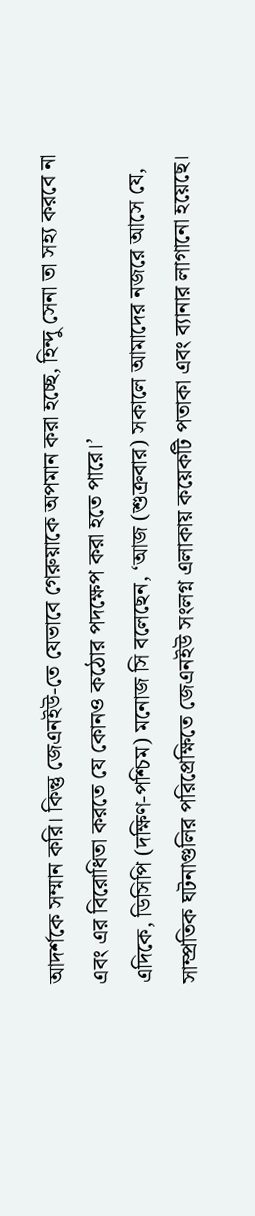আদর্শকে সম্মান করি। কিন্তু জেএনইউ-তে যেভাবে গেরুয়াকে অপমান করা হচ্ছে, হিন্দু সেনা তা সহ্য করবে না এবং এর বিরোধিতা করতে যে কোনও কঠোর পদক্ষেপ করা হতে পারে।’
এদিকে, ডিসিপি (দক্ষিণ-পশ্চিম) মনোজ সি বলেছেন, ‘আজ (শুক্রবার) সকালে আমাদের নজরে আসে যে, সাম্প্রতিক ঘটনাগুলির পরিপ্রেক্ষিতে জেএনইউ সংলগ্ন এলাকায় কয়েকটি পতাকা এবং ব্যানার লাগানো হয়েছে।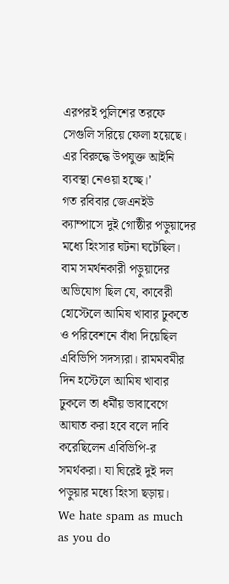এরপরই পুলিশের তরফে সেগুলি সরিয়ে ফেলা হয়েছে। এর বিরুদ্ধে উপযুক্ত আইনি ব্যবস্থা নেওয়া হচ্ছে।’
গত রবিবার জেএনইউ ক্যাম্পাসে দুই গোষ্ঠীর পড়ুয়াদের মধ্যে হিংসার ঘটনা ঘটেছিল। বাম সমর্থনকারী পড়ুয়াদের অভিযোগ ছিল যে, কাবেরী হোস্টেলে আমিষ খাবার ঢুকতে ও পরিবেশনে বাঁধা দিয়েছিল এবিভিপি সদস্যরা। রামমবমীর দিন হস্টেলে আমিষ খাবার ঢুকলে তা ধর্মীয় ভাবাবেগে আঘাত করা হবে বলে দাবি করেছিলেন এবিভিপি-র সমর্থকরা। যা ঘিরেই দুই দল পড়ুয়ার মধ্যে হিংসা ছড়ায়।
We hate spam as much as you do